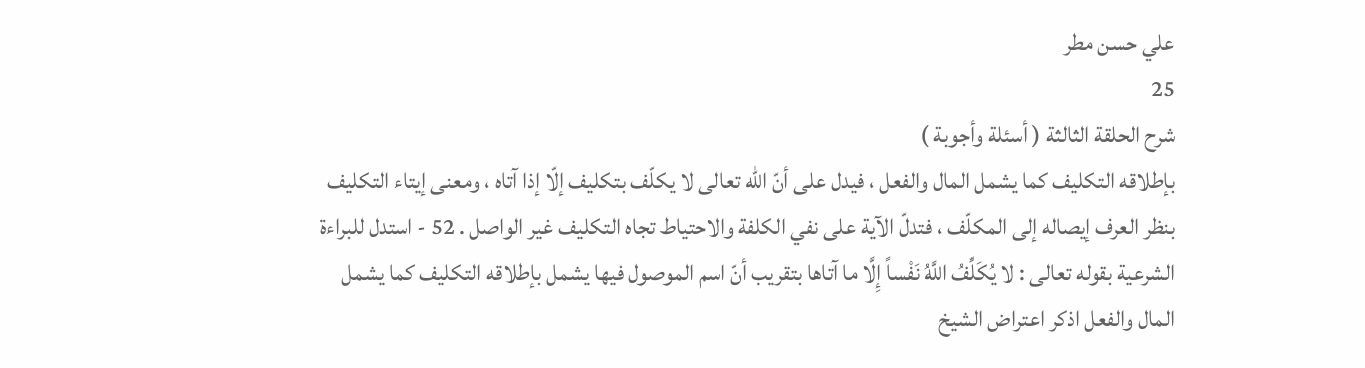علي حسن مطر
25
شرح الحلقة الثالثة ( أسئلة وأجوبة )
بإطلاقه التكليف كما يشمل المال والفعل ، فيدل على أنّ اللّه تعالى لا يكلّف بتكليف إلّا إذا آتاه ، ومعنى إيتاء التكليف بنظر العرف إيصاله إلى المكلّف ، فتدلّ الآية على نفي الكلفة والاحتياط تجاه التكليف غير الواصل . 52 - استدل للبراءة الشرعية بقوله تعالى : لا يُكَلِّفُ اللَّهُ نَفْساً إِلَّا ما آتاها بتقريب أنّ اسم الموصول فيها يشمل بإطلاقه التكليف كما يشمل المال والفعل اذكر اعتراض الشيخ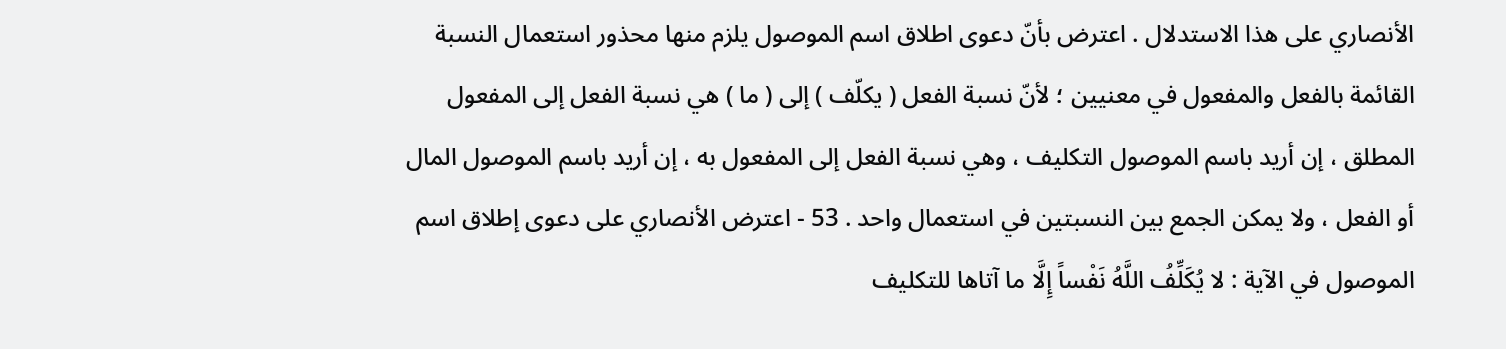الأنصاري على هذا الاستدلال . اعترض بأنّ دعوى اطلاق اسم الموصول يلزم منها محذور استعمال النسبة القائمة بالفعل والمفعول في معنيين ؛ لأنّ نسبة الفعل ( يكلّف ) إلى ( ما ) هي نسبة الفعل إلى المفعول المطلق ، إن أريد باسم الموصول التكليف ، وهي نسبة الفعل إلى المفعول به ، إن أريد باسم الموصول المال أو الفعل ، ولا يمكن الجمع بين النسبتين في استعمال واحد . 53 - اعترض الأنصاري على دعوى إطلاق اسم الموصول في الآية : لا يُكَلِّفُ اللَّهُ نَفْساً إِلَّا ما آتاها للتكليف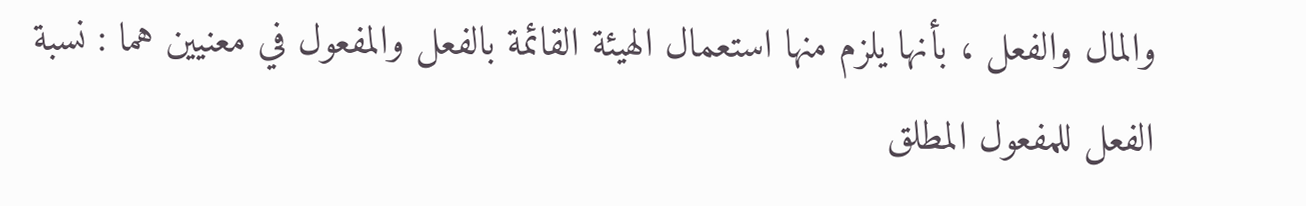والمال والفعل ، بأنها يلزم منها استعمال الهيئة القائمة بالفعل والمفعول في معنيين هما : نسبة الفعل للمفعول المطلق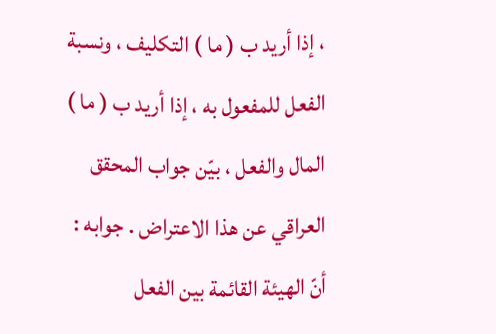، إذا أريد ب ( ما ) التكليف ، ونسبة الفعل للمفعول به ، إذا أريد ب ( ما ) المال والفعل ، بيّن جواب المحقق العراقي عن هذا الاعتراض . جوابه : أنّ الهيئة القائمة بين الفعل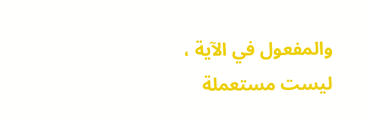والمفعول في الآية ، ليست مستعملة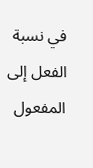في نسبة الفعل إلى المفعول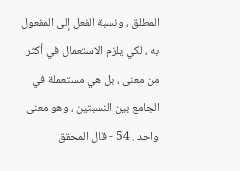المطلق ، ونسبة الفعل إلى المفعول به ، لكي يلزم الاستعمال في أكثر من معنى ، بل هي مستعملة في الجامع بين النسبتين ، وهو معنى واحد . 54 - قال المحقق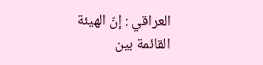العراقي : إنّ الهيئة القائمة بين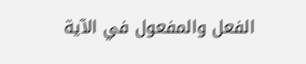الفعل والمفعول في الآية